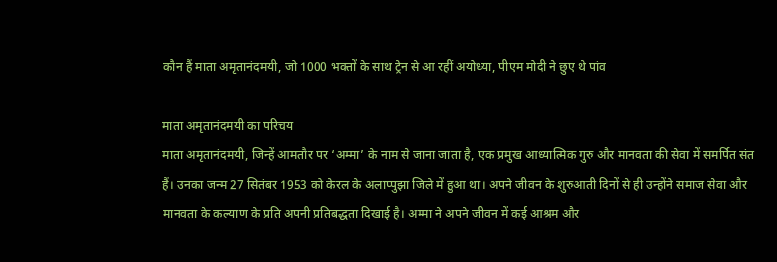कौन हैं माता अमृतानंदमयी, जो 1000 भक्तों के साथ ट्रेन से आ रहीं अयोध्या, पीएम मोदी ने छुए थे पांव

माता अमृतानंदमयी का परिचय
माता अमृतानंदमयी, जिन्हें आमतौर पर ‘अम्मा’ के नाम से जाना जाता है, एक प्रमुख आध्यात्मिक गुरु और मानवता की सेवा में समर्पित संत हैं। उनका जन्म 27 सितंबर 1953 को केरल के अलाप्पुझा जिले में हुआ था। अपने जीवन के शुरुआती दिनों से ही उन्होंने समाज सेवा और मानवता के कल्याण के प्रति अपनी प्रतिबद्धता दिखाई है। अम्मा ने अपने जीवन में कई आश्रम और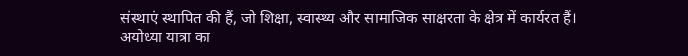संस्थाएं स्थापित की हैं, जो शिक्षा, स्वास्थ्य और सामाजिक साक्षरता के क्षेत्र में कार्यरत हैं।
अयोध्या यात्रा का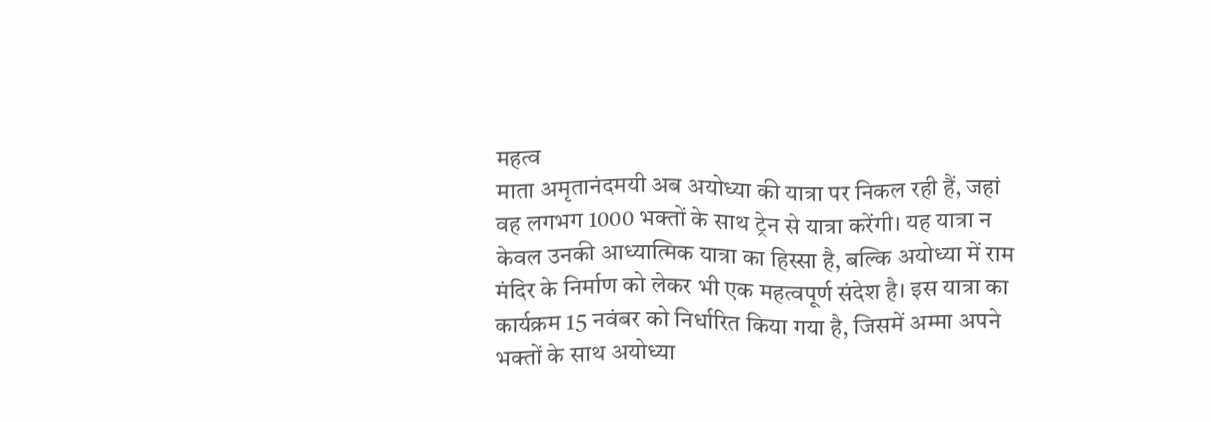महत्व
माता अमृतानंदमयी अब अयोध्या की यात्रा पर निकल रही हैं, जहां वह लगभग 1000 भक्तों के साथ ट्रेन से यात्रा करेंगी। यह यात्रा न केवल उनकी आध्यात्मिक यात्रा का हिस्सा है, बल्कि अयोध्या में राम मंदिर के निर्माण को लेकर भी एक महत्वपूर्ण संदेश है। इस यात्रा का कार्यक्रम 15 नवंबर को निर्धारित किया गया है, जिसमें अम्मा अपने भक्तों के साथ अयोध्या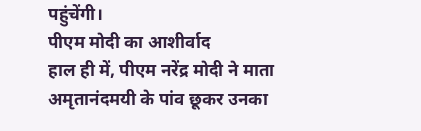पहुंचेंगी।
पीएम मोदी का आशीर्वाद
हाल ही में, पीएम नरेंद्र मोदी ने माता अमृतानंदमयी के पांव छूकर उनका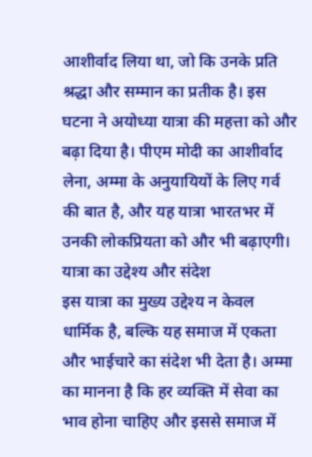आशीर्वाद लिया था, जो कि उनके प्रति श्रद्धा और सम्मान का प्रतीक है। इस घटना ने अयोध्या यात्रा की महत्ता को और बढ़ा दिया है। पीएम मोदी का आशीर्वाद लेना, अम्मा के अनुयायियों के लिए गर्व की बात है, और यह यात्रा भारतभर में उनकी लोकप्रियता को और भी बढ़ाएगी।
यात्रा का उद्देश्य और संदेश
इस यात्रा का मुख्य उद्देश्य न केवल धार्मिक है, बल्कि यह समाज में एकता और भाईचारे का संदेश भी देता है। अम्मा का मानना है कि हर व्यक्ति में सेवा का भाव होना चाहिए और इससे समाज में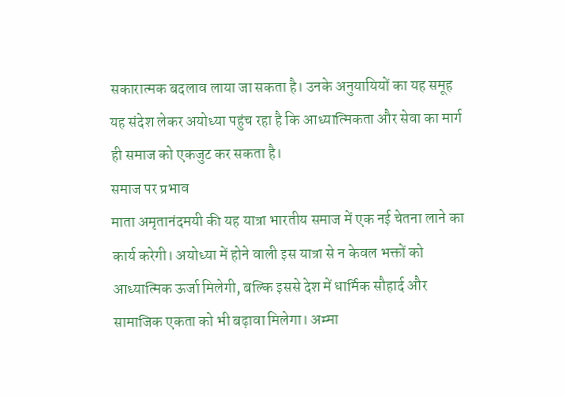सकारात्मक बदलाव लाया जा सकता है। उनके अनुयायियों का यह समूह यह संदेश लेकर अयोध्या पहुंच रहा है कि आध्यात्मिकता और सेवा का मार्ग ही समाज को एकजुट कर सकता है।
समाज पर प्रभाव
माता अमृतानंदमयी की यह यात्रा भारतीय समाज में एक नई चेतना लाने का कार्य करेगी। अयोध्या में होने वाली इस यात्रा से न केवल भक्तों को आध्यात्मिक ऊर्जा मिलेगी, बल्कि इससे देश में धार्मिक सौहार्द और सामाजिक एकता को भी बढ़ावा मिलेगा। अम्मा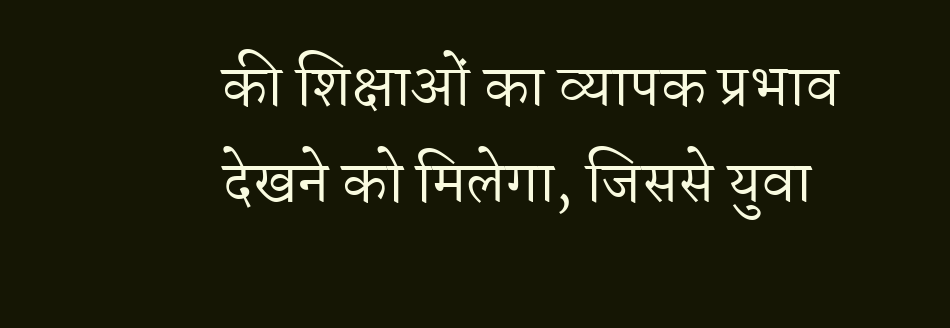की शिक्षाओं का व्यापक प्रभाव देखने को मिलेगा, जिससे युवा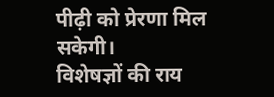पीढ़ी को प्रेरणा मिल सकेगी।
विशेषज्ञों की राय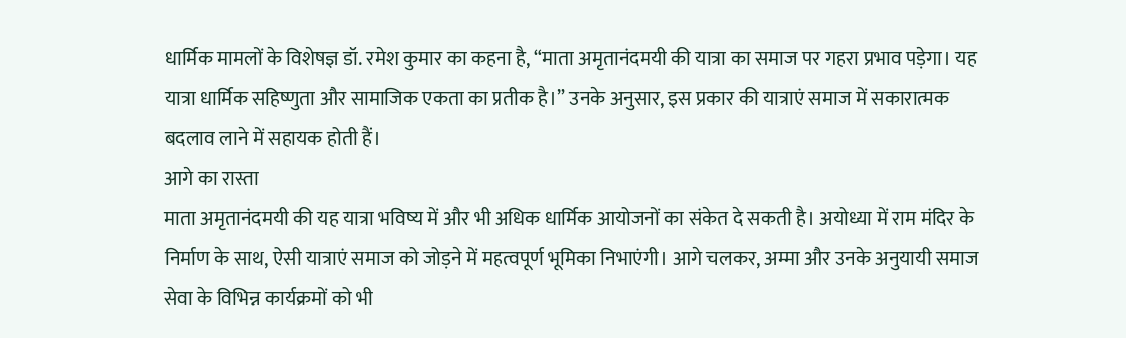धार्मिक मामलों के विशेषज्ञ डॉ. रमेश कुमार का कहना है, “माता अमृतानंदमयी की यात्रा का समाज पर गहरा प्रभाव पड़ेगा। यह यात्रा धार्मिक सहिष्णुता और सामाजिक एकता का प्रतीक है।” उनके अनुसार, इस प्रकार की यात्राएं समाज में सकारात्मक बदलाव लाने में सहायक होती हैं।
आगे का रास्ता
माता अमृतानंदमयी की यह यात्रा भविष्य में और भी अधिक धार्मिक आयोजनों का संकेत दे सकती है। अयोध्या में राम मंदिर के निर्माण के साथ, ऐसी यात्राएं समाज को जोड़ने में महत्वपूर्ण भूमिका निभाएंगी। आगे चलकर, अम्मा और उनके अनुयायी समाज सेवा के विभिन्न कार्यक्रमों को भी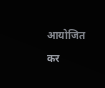आयोजित कर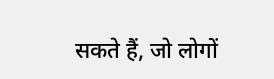सकते हैं, जो लोगों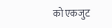को एकजुट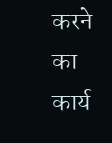करने का कार्य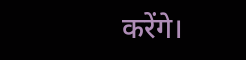करेंगे।